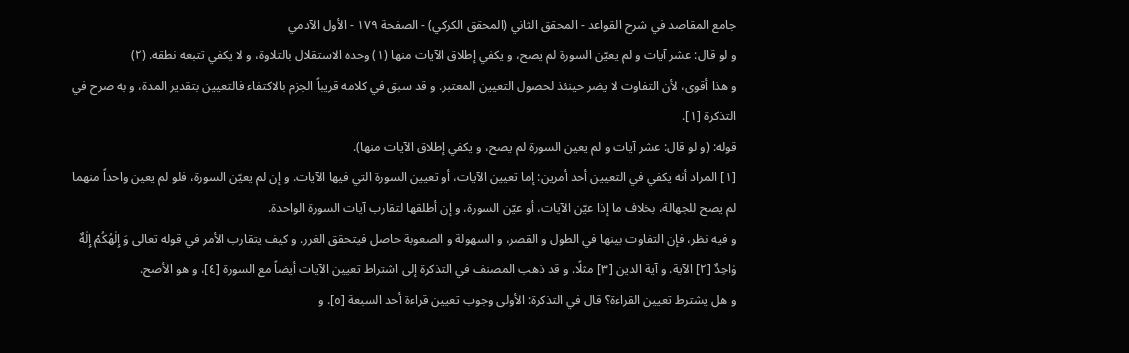جامع المقاصد في شرح القواعد - المحقق الثاني (المحقق الكركي) - الصفحة ١٧٩ - الأول الآدمي
و لو قال: عشر آيات و لم يعيّن السورة لم يصح، و يكفي إطلاق الآيات منها (١) وحده الاستقلال بالتلاوة، و لا يكفي تتبعه نطقه. (٢)
و هذا أقوى، لأن التفاوت لا يضر حينئذ لحصول التعيين المعتبر. و قد سبق في كلامه قريباً الجزم بالاكتفاء فالتعيين بتقدير المدة، و به صرح في التذكرة [١].
قوله: (و لو قال: عشر آيات و لم يعين السورة لم يصح، و يكفي إطلاق الآيات منها).
[١] المراد أنه يكفي في التعيين أحد أمرين: إما تعيين الآيات، أو تعيين السورة التي فيها الآيات. و إن لم يعيّن السورة، فلو لم يعين واحداً منهما لم يصح للجهالة، بخلاف ما إذا عيّن الآيات، أو عيّن السورة، و إن أطلقها لتقارب آيات السورة الواحدة.
و فيه نظر، فإن التفاوت بينها في الطول و القصر، و السهولة و الصعوبة حاصل فيتحقق الغرر. و كيف يتقارب الأمر في قوله تعالى وَ إِلٰهُكُمْ إِلٰهٌ وٰاحِدٌ [٢] الآية. و آية الدين [٣] مثلًا. و قد ذهب المصنف في التذكرة إلى اشتراط تعيين الآيات أيضاً مع السورة [٤]، و هو الأصح.
و هل يشترط تعيين القراءة؟ قال في التذكرة: الأولى وجوب تعيين قراءة أحد السبعة [٥]. و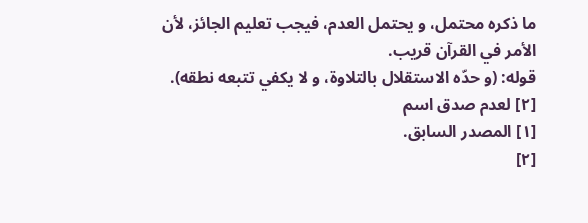ما ذكره محتمل، و يحتمل العدم، فيجب تعليم الجائز، لأن الأمر في القرآن قريب.
قوله: (و حدّه الاستقلال بالتلاوة، و لا يكفي تتبعه نطقه).
[٢] لعدم صدق اسم
[١] المصدر السابق.
[٢]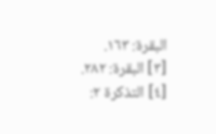البقرة: ١٦٣.
[٣] البقرة: ٢٨٢.
[٤] التذكرة ٢: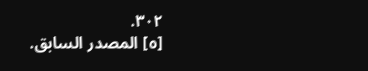٣٠٢.
[٥] المصدر السابق.